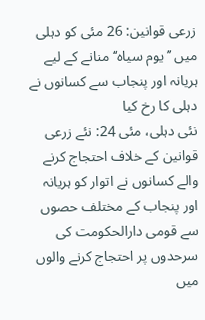زرعی قوانین: 26 مئی کو دہلی میں ’’یوم سیاہ‘‘ منانے کے لیے ہریانہ اور پنجاب سے کسانوں نے دہلی کا رخ کیا
نئی دہلی، مئی 24: نئے زرعی قوانین کے خلاف احتجاج کرنے والے کسانوں نے اتوار کو ہریانہ اور پنجاب کے مختلف حصوں سے قومی دارالحکومت کی سرحدوں پر احتجاج کرنے والوں میں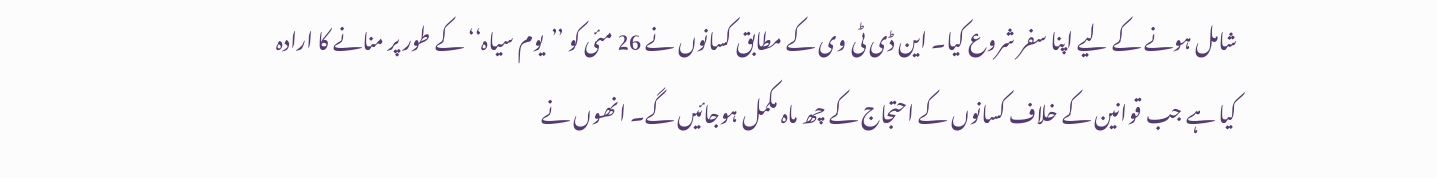شامل ہونے کے لیے اپنا سفر شروع کیا۔ این ڈی ٹی وی کے مطابق کسانوں نے 26 مئی کو ’’یوم سیاہ‘‘ کے طور پر منانے کا ارادہ کیا ہے جب قوانین کے خلاف کسانوں کے احتجاج کے چھ ماہ مکمل ہوجائیں گے۔ انھوں نے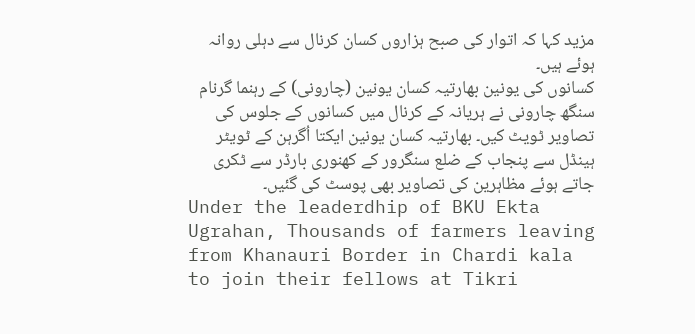مزید کہا کہ اتوار کی صبح ہزاروں کسان کرنال سے دہلی روانہ ہوئے ہیں۔
کسانوں کی یونین بھارتیہ کسان یونین (چارونی) کے رہنما گرنام سنگھ چارونی نے ہریانہ کے کرنال میں کسانوں کے جلوس کی تصاویر ٹویٹ کیں۔ بھارتیہ کسان یونین ایکتا اُگرہن کے ٹویٹر ہینڈل سے پنجاب کے ضلع سنگرور کے کھنوری بارڈر سے ٹکری جاتے ہوئے مظاہرین کی تصاویر بھی پوسٹ کی گئیں۔
Under the leaderdhip of BKU Ekta Ugrahan, Thousands of farmers leaving from Khanauri Border in Chardi kala to join their fellows at Tikri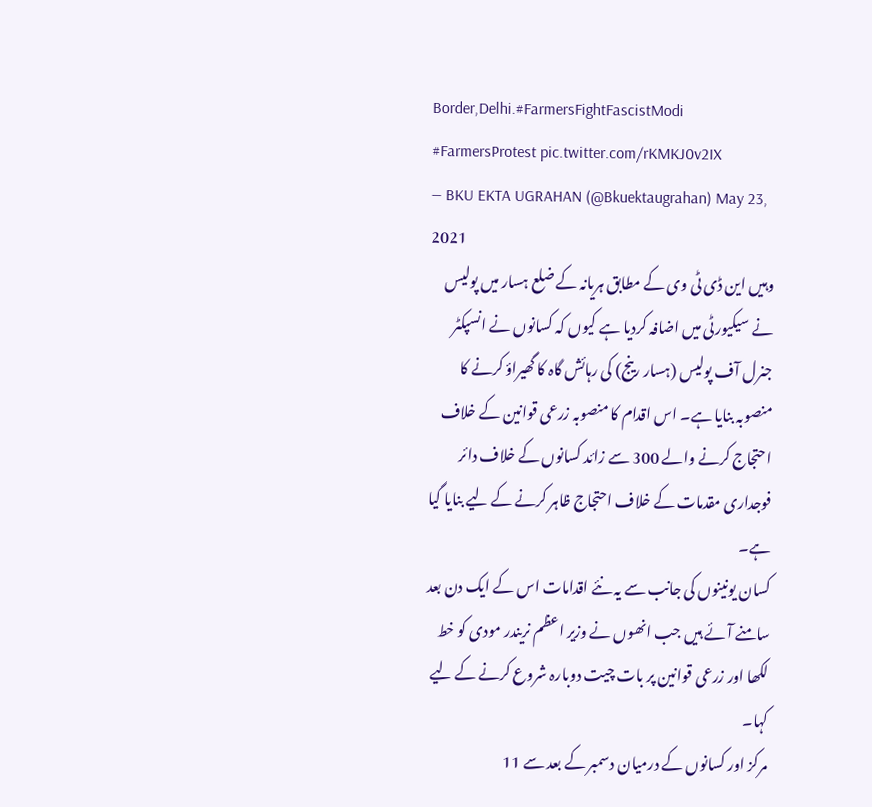Border,Delhi.#FarmersFightFascistModi #FarmersProtest pic.twitter.com/rKMKJ0v2IX
— BKU EKTA UGRAHAN (@Bkuektaugrahan) May 23, 2021
وہیں این ڈی ٹی وی کے مطابق ہریانہ کے ضلع ہسار میں پولیس نے سیکیورٹی میں اضافہ کردیا ہے کیوں کہ کسانوں نے انسپکٹر جنرل آف پولیس (ہسار رینج) کی رہائش گاہ کا گھیراؤ کرنے کا منصوبہ بنایا ہے۔ اس اقدام کا منصوبہ زرعی قوانین کے خلاف احتجاج کرنے والے 300 سے زائد کسانوں کے خلاف دائر فوجداری مقدمات کے خلاف احتجاج ظاہر کرنے کے لیے بنایا گیا ہے۔
کسان یونینوں کی جانب سے یہ نئے اقدامات اس کے ایک دن بعد سامنے آئے ہیں جب انھوں نے وزیر اعظم نریندر مودی کو خط لکھا اور زرعی قوانین پر بات چیت دوبارہ شروع کرنے کے لیے کہا۔
مرکز اور کسانوں کے درمیان دسمبر کے بعد سے 11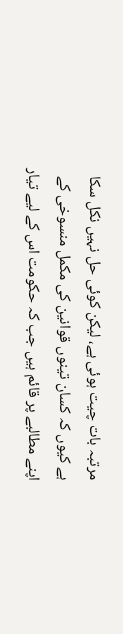مرتبہ بات چیت ہوئی ہے، لیکن کوئی حل نہیں نکل سکا ہے کیوں کہ کسان تینوں قوانین کی مکمل منسوخی کے اپنے مطالبے پر قائم ہیں جب کہ حکومت اس کے لیے تیار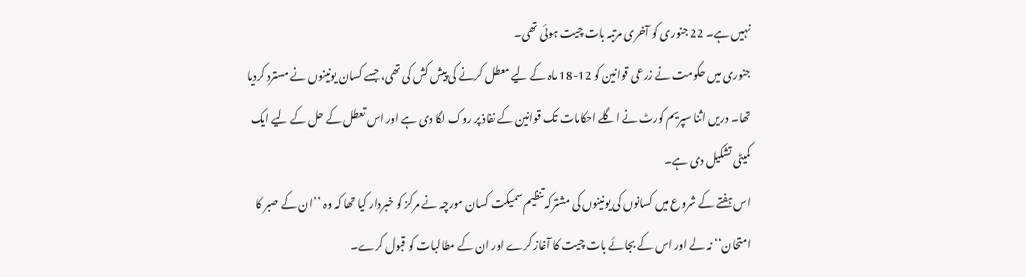نہیں ہے۔ 22 جنوری کو آخری مرتبہ بات چیت ہوئی تھی۔
جنوری میں حکومت نے زرعی قوانین کو 12-18 ماہ کے لیے معطل کرنے کی پیش کش کی تھی، جسے کسان یونینوں نے مسترد کردیا تھا۔ دریں اثنا سپریم کورٹ نے اگلے احکامات تک قوانین کے نفاذ پر روک لگا دی ہے اور اس تعطل کے حل کے لیے ایک کمیٹی تشکیل دی ہے۔
اس ہفتے کے شروع میں کسانوں کی یونینوں کی مشترکہ تنظیم سمیکت کسان مورچہ نے مرکز کو خبردار کیا تھا کہ وہ ’’ان کے صبر کا امتحان‘‘ نہ لے اور اس کے بجائے بات چیت کا آغاز کرے اور ان کے مطالبات کو قبول کرے۔